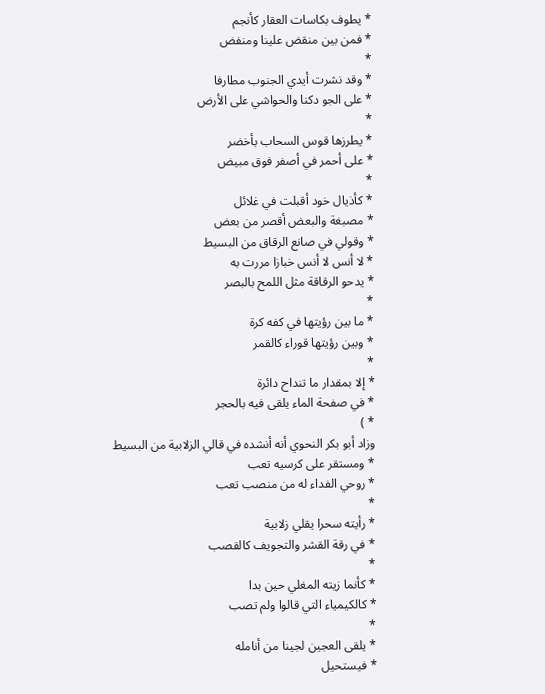* يطوف بكاسات العقار كأنجم
* فمن بين منقض علينا ومنفض
*
* وقد نشرت أيدي الجنوب مطارفا
* على الجو دكنا والحواشي على الأرض
*
* يطرزها قوس السحاب بأخضر
* على أحمر في أصفر فوق مبيض
*
* كأذيال خود أقبلت في غلائل
* مصبغة والبعض أقصر من بعض
* وقولي في صانع الرقاق من البسيط
* لا أنس لا أنس خبازا مررت به
* يدحو الرقاقة مثل اللمح بالبصر
*
* ما بين رؤيتها في كفه كرة
* وبين رؤيتها قوراء كالقمر
*
* إلا بمقدار ما تنداح دائرة
* في صفحة الماء يلقى فيه بالحجر
* )
وزاد أبو بكر النحوي أنه أنشده في قالي الزلابية من البسيط
* ومستقر على كرسيه تعب
* روحي الفداء له من منصب تعب
*
* رأيته سحرا يقلي زلابية
* في رقة القشر والتجويف كالقصب
*
* كأنما زيته المغلي حين بدا
* كالكيمياء التي قالوا ولم تصب
*
* يلقى العجين لجينا من أنامله
* فيستحيل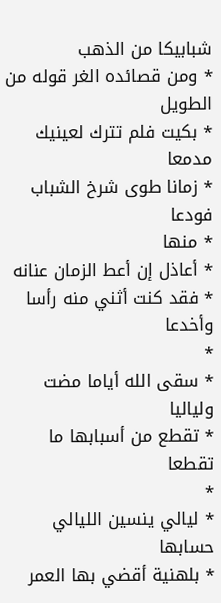شبابيكا من الذهب
* ومن قصائده الغر قوله من الطويل
* بكيت فلم تترك لعينيك مدمعا
* زمانا طوى شرخ الشباب فودعا
* منها
* أعاذل إن أعط الزمان عنانه
* فقد كنت أثني منه رأسا وأخدعا
*
* سقى الله أياما مضت ولياليا
* تقطع من أسبابها ما تقطعا
*
* ليالي ينسين الليالي حسابها
* بلهنية أقضي بها العمر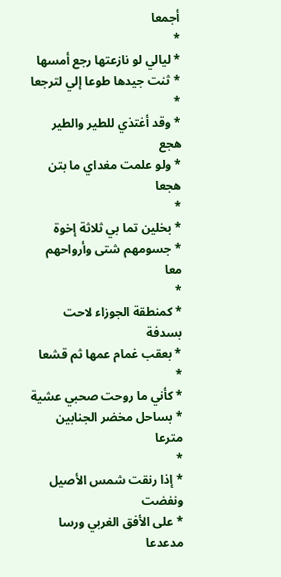أجمعا
*
* ليالي لو نازعتها رجع أمسها
* ثنت جيدها طوعا إلي لترجعا
*
* وقد أغتذي للطير والطير هجع
* ولو علمت مغداي ما بتن هجعا
*
* بخلين تما بي ثلاثة إخوة
* جسومهم شتى وأرواحهم معا
*
* كمنطقة الجوزاء لاحت بسدفة
* بعقب غمام عمها ثم قشعا
*
* كأني ما روحت صحبي عشية
* بساحل مخضر الجنابين مترعا
*
* إذا رنقت شمس الأصيل ونفضت
* على الأفق الغربي ورسا مدعدعا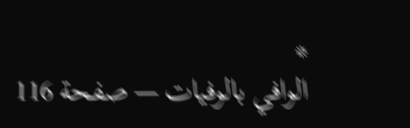*
الوافي بالوفيات — صفحة 116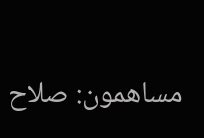مساهمون: صلاح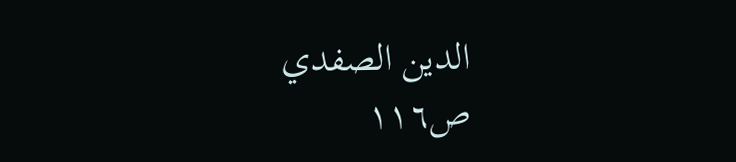الدين الصفدي
ص١١٦